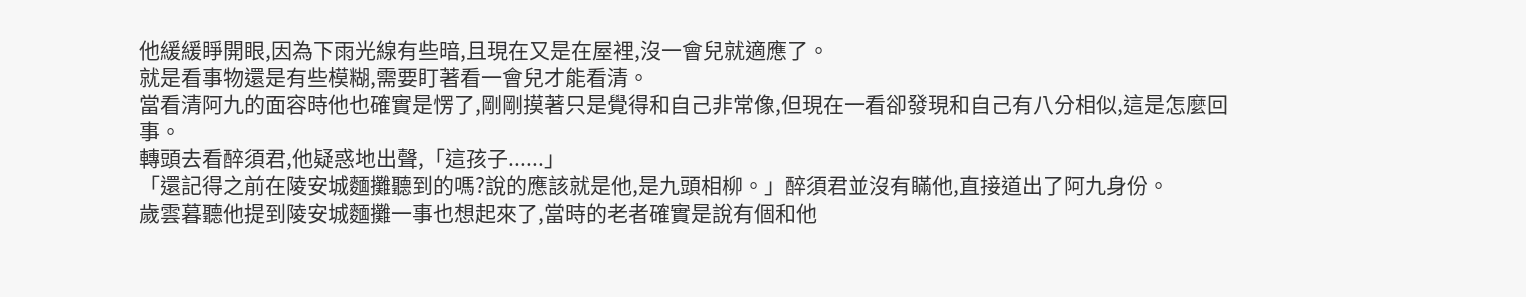他緩緩睜開眼,因為下雨光線有些暗,且現在又是在屋裡,沒一會兒就適應了。
就是看事物還是有些模糊,需要盯著看一會兒才能看清。
當看清阿九的面容時他也確實是愣了,剛剛摸著只是覺得和自己非常像,但現在一看卻發現和自己有八分相似,這是怎麼回事。
轉頭去看醉須君,他疑惑地出聲,「這孩子......」
「還記得之前在陵安城麵攤聽到的嗎?說的應該就是他,是九頭相柳。」醉須君並沒有瞞他,直接道出了阿九身份。
歲雲暮聽他提到陵安城麵攤一事也想起來了,當時的老者確實是說有個和他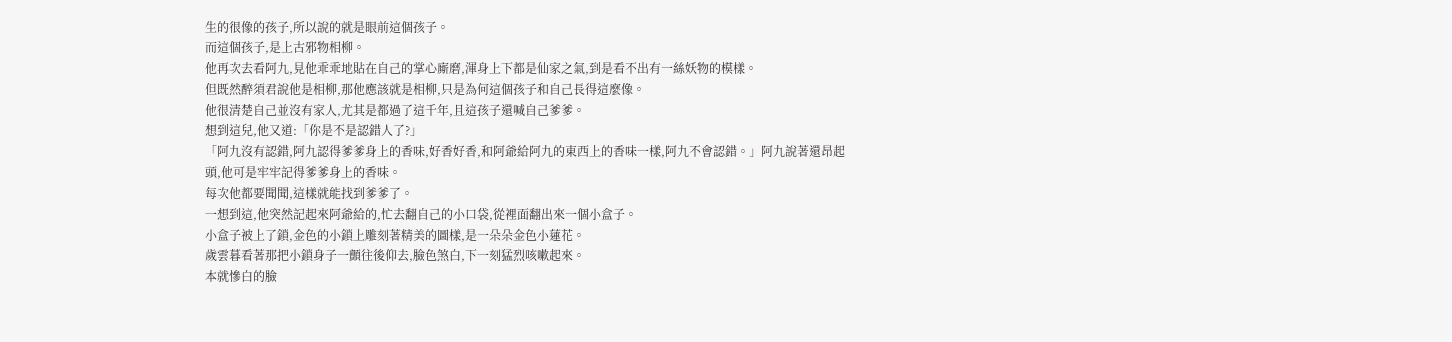生的很像的孩子,所以說的就是眼前這個孩子。
而這個孩子,是上古邪物相柳。
他再次去看阿九,見他乖乖地貼在自己的掌心廝磨,渾身上下都是仙家之氣,到是看不出有一絲妖物的模樣。
但既然醉須君說他是相柳,那他應該就是相柳,只是為何這個孩子和自己長得這麼像。
他很清楚自己並沒有家人,尤其是都過了這千年,且這孩子還喊自己爹爹。
想到這兒,他又道:「你是不是認錯人了?」
「阿九沒有認錯,阿九認得爹爹身上的香味,好香好香,和阿爺給阿九的東西上的香味一樣,阿九不會認錯。」阿九說著還昂起頭,他可是牢牢記得爹爹身上的香味。
每次他都要聞聞,這樣就能找到爹爹了。
一想到這,他突然記起來阿爺給的,忙去翻自己的小口袋,從裡面翻出來一個小盒子。
小盒子被上了鎖,金色的小鎖上雕刻著精美的圖樣,是一朵朵金色小蓮花。
歲雲暮看著那把小鎖身子一顫往後仰去,臉色煞白,下一刻猛烈咳嗽起來。
本就慘白的臉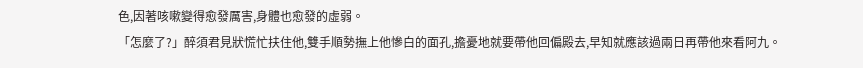色,因著咳嗽變得愈發厲害,身體也愈發的虛弱。
「怎麼了?」醉須君見狀慌忙扶住他,雙手順勢撫上他慘白的面孔,擔憂地就要帶他回偏殿去,早知就應該過兩日再帶他來看阿九。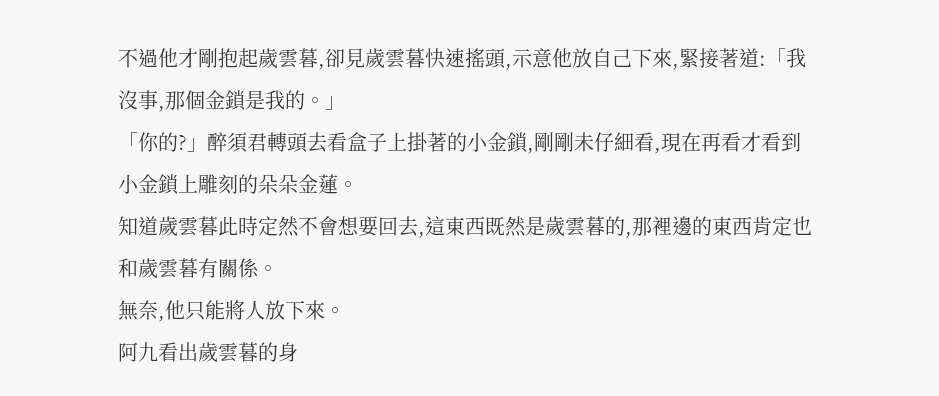不過他才剛抱起歲雲暮,卻見歲雲暮快速搖頭,示意他放自己下來,緊接著道:「我沒事,那個金鎖是我的。」
「你的?」醉須君轉頭去看盒子上掛著的小金鎖,剛剛未仔細看,現在再看才看到小金鎖上雕刻的朵朵金蓮。
知道歲雲暮此時定然不會想要回去,這東西既然是歲雲暮的,那裡邊的東西肯定也和歲雲暮有關係。
無奈,他只能將人放下來。
阿九看出歲雲暮的身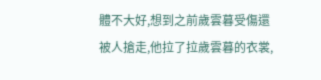體不大好,想到之前歲雲暮受傷還被人搶走,他拉了拉歲雲暮的衣裳,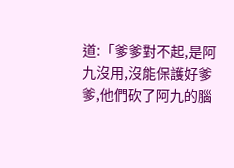道:「爹爹對不起,是阿九沒用,沒能保護好爹爹,他們砍了阿九的腦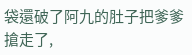袋還破了阿九的肚子把爹爹搶走了,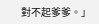對不起爹爹。」